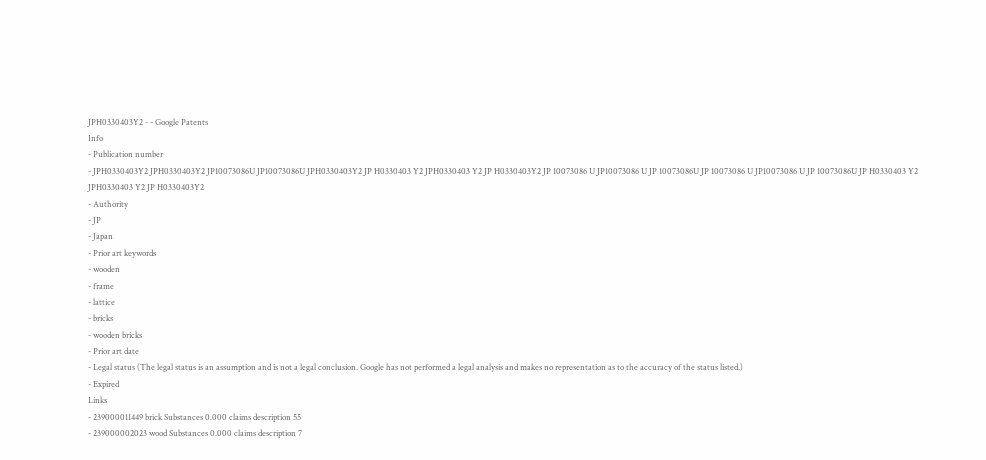JPH0330403Y2 - - Google Patents
Info
- Publication number
- JPH0330403Y2 JPH0330403Y2 JP10073086U JP10073086U JPH0330403Y2 JP H0330403 Y2 JPH0330403 Y2 JP H0330403Y2 JP 10073086 U JP10073086 U JP 10073086U JP 10073086 U JP10073086 U JP 10073086U JP H0330403 Y2 JPH0330403 Y2 JP H0330403Y2
- Authority
- JP
- Japan
- Prior art keywords
- wooden
- frame
- lattice
- bricks
- wooden bricks
- Prior art date
- Legal status (The legal status is an assumption and is not a legal conclusion. Google has not performed a legal analysis and makes no representation as to the accuracy of the status listed.)
- Expired
Links
- 239000011449 brick Substances 0.000 claims description 55
- 239000002023 wood Substances 0.000 claims description 7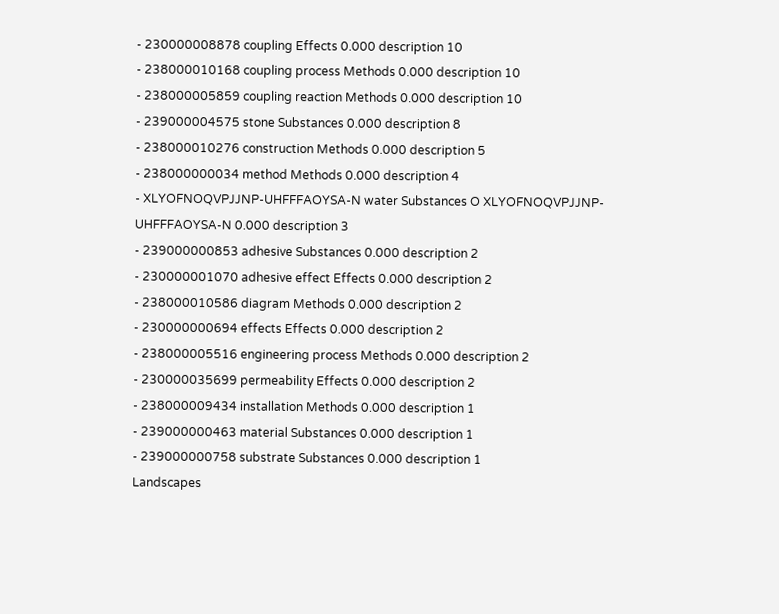- 230000008878 coupling Effects 0.000 description 10
- 238000010168 coupling process Methods 0.000 description 10
- 238000005859 coupling reaction Methods 0.000 description 10
- 239000004575 stone Substances 0.000 description 8
- 238000010276 construction Methods 0.000 description 5
- 238000000034 method Methods 0.000 description 4
- XLYOFNOQVPJJNP-UHFFFAOYSA-N water Substances O XLYOFNOQVPJJNP-UHFFFAOYSA-N 0.000 description 3
- 239000000853 adhesive Substances 0.000 description 2
- 230000001070 adhesive effect Effects 0.000 description 2
- 238000010586 diagram Methods 0.000 description 2
- 230000000694 effects Effects 0.000 description 2
- 238000005516 engineering process Methods 0.000 description 2
- 230000035699 permeability Effects 0.000 description 2
- 238000009434 installation Methods 0.000 description 1
- 239000000463 material Substances 0.000 description 1
- 239000000758 substrate Substances 0.000 description 1
Landscapes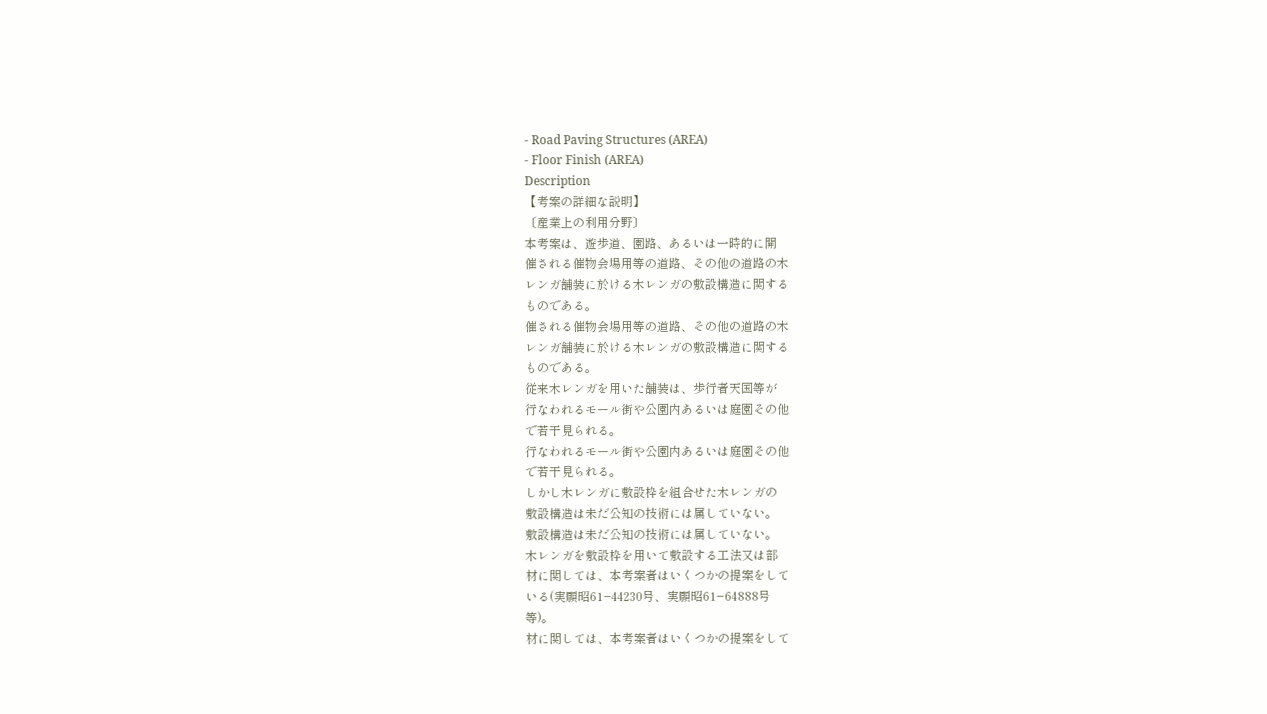- Road Paving Structures (AREA)
- Floor Finish (AREA)
Description
【考案の詳細な説明】
〔産業上の利用分野〕
本考案は、遊歩道、園路、あるいは一時的に開
催される催物会場用等の道路、その他の道路の木
レンガ舗装に於ける木レンガの敷設構造に関する
ものである。
催される催物会場用等の道路、その他の道路の木
レンガ舗装に於ける木レンガの敷設構造に関する
ものである。
従来木レンガを用いた舗装は、歩行者天国等が
行なわれるモール街や公園内あるいは庭園その他
で若干見られる。
行なわれるモール街や公園内あるいは庭園その他
で若干見られる。
しかし木レンガに敷設枠を組合せた木レンガの
敷設構造は未だ公知の技術には属していない。
敷設構造は未だ公知の技術には属していない。
木レンガを敷設枠を用いて敷設する工法又は部
材に関しては、本考案者はいくつかの提案をして
いる(実願昭61−44230号、実願昭61−64888号
等)。
材に関しては、本考案者はいくつかの提案をして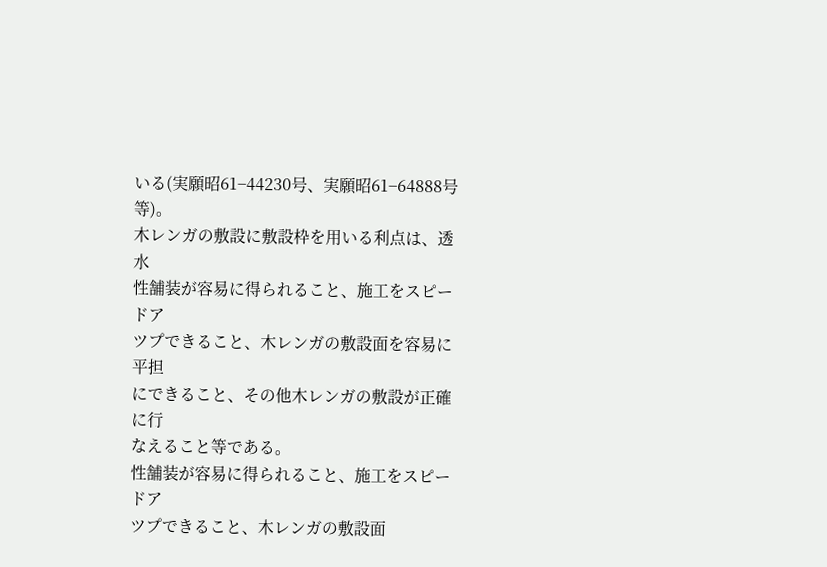いる(実願昭61−44230号、実願昭61−64888号
等)。
木レンガの敷設に敷設枠を用いる利点は、透水
性舗装が容易に得られること、施工をスピードア
ツプできること、木レンガの敷設面を容易に平担
にできること、その他木レンガの敷設が正確に行
なえること等である。
性舗装が容易に得られること、施工をスピードア
ツプできること、木レンガの敷設面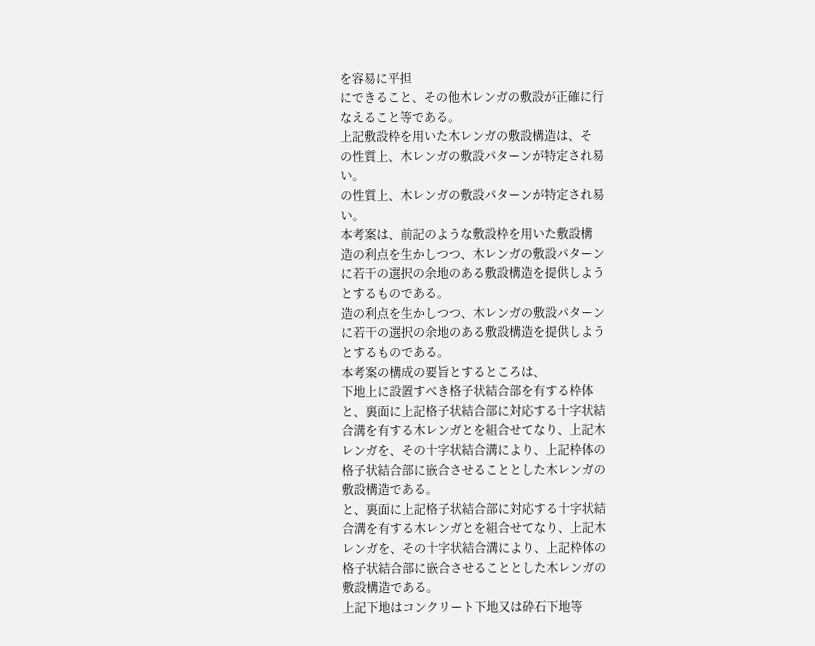を容易に平担
にできること、その他木レンガの敷設が正確に行
なえること等である。
上記敷設枠を用いた木レンガの敷設構造は、そ
の性質上、木レンガの敷設パターンが特定され易
い。
の性質上、木レンガの敷設パターンが特定され易
い。
本考案は、前記のような敷設枠を用いた敷設構
造の利点を生かしつつ、木レンガの敷設パターン
に若干の選択の余地のある敷設構造を提供しよう
とするものである。
造の利点を生かしつつ、木レンガの敷設パターン
に若干の選択の余地のある敷設構造を提供しよう
とするものである。
本考案の構成の要旨とするところは、
下地上に設置すべき格子状結合部を有する枠体
と、裏面に上記格子状結合部に対応する十字状結
合溝を有する木レンガとを組合せてなり、上記木
レンガを、その十字状結合溝により、上記枠体の
格子状結合部に嵌合させることとした木レンガの
敷設構造である。
と、裏面に上記格子状結合部に対応する十字状結
合溝を有する木レンガとを組合せてなり、上記木
レンガを、その十字状結合溝により、上記枠体の
格子状結合部に嵌合させることとした木レンガの
敷設構造である。
上記下地はコンクリート下地又は砕石下地等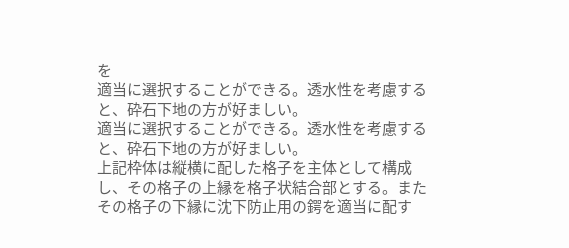を
適当に選択することができる。透水性を考慮する
と、砕石下地の方が好ましい。
適当に選択することができる。透水性を考慮する
と、砕石下地の方が好ましい。
上記枠体は縦横に配した格子を主体として構成
し、その格子の上縁を格子状結合部とする。また
その格子の下縁に沈下防止用の鍔を適当に配す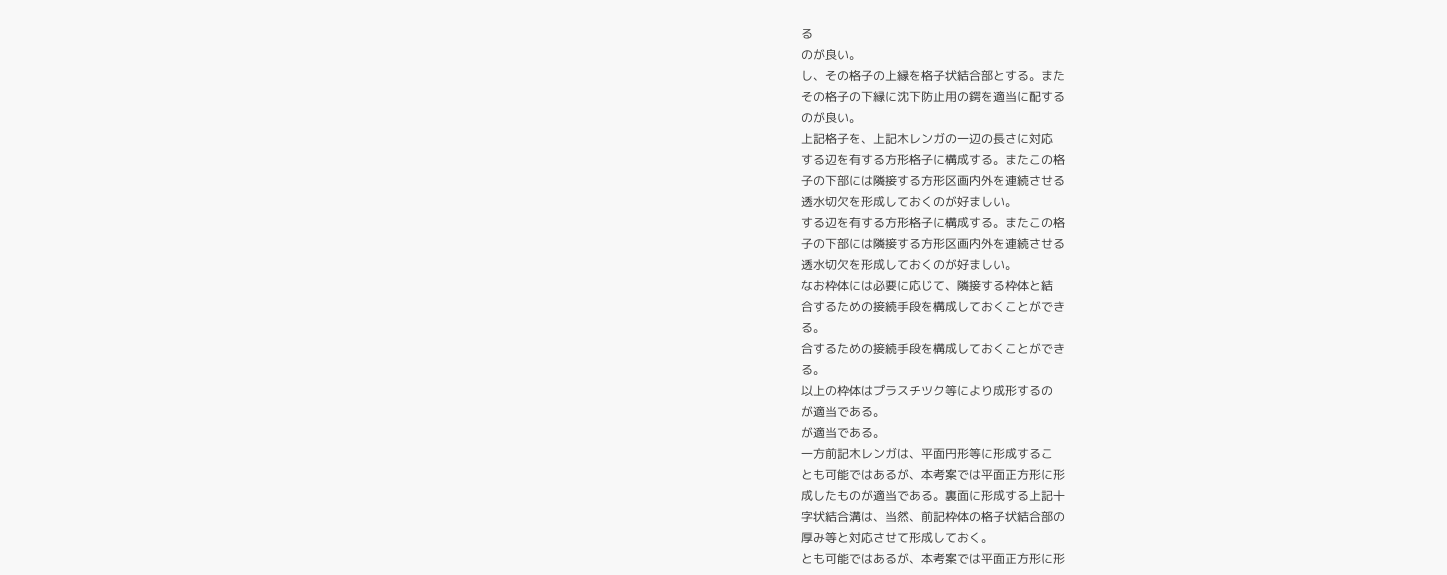る
のが良い。
し、その格子の上縁を格子状結合部とする。また
その格子の下縁に沈下防止用の鍔を適当に配する
のが良い。
上記格子を、上記木レンガの一辺の長さに対応
する辺を有する方形格子に構成する。またこの格
子の下部には隣接する方形区画内外を連続させる
透水切欠を形成しておくのが好ましい。
する辺を有する方形格子に構成する。またこの格
子の下部には隣接する方形区画内外を連続させる
透水切欠を形成しておくのが好ましい。
なお枠体には必要に応じて、隣接する枠体と結
合するための接続手段を構成しておくことができ
る。
合するための接続手段を構成しておくことができ
る。
以上の枠体はプラスチツク等により成形するの
が適当である。
が適当である。
一方前記木レンガは、平面円形等に形成するこ
とも可能ではあるが、本考案では平面正方形に形
成したものが適当である。裏面に形成する上記十
字状結合溝は、当然、前記枠体の格子状結合部の
厚み等と対応させて形成しておく。
とも可能ではあるが、本考案では平面正方形に形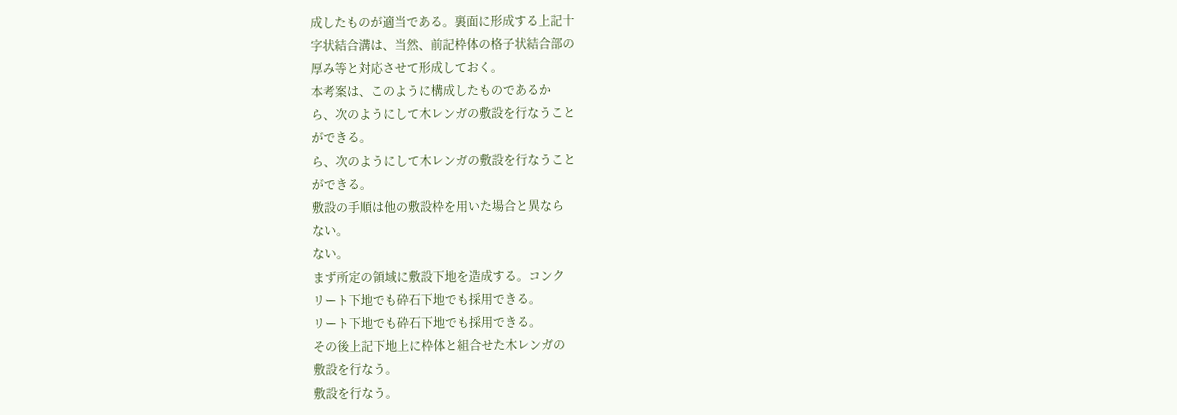成したものが適当である。裏面に形成する上記十
字状結合溝は、当然、前記枠体の格子状結合部の
厚み等と対応させて形成しておく。
本考案は、このように構成したものであるか
ら、次のようにして木レンガの敷設を行なうこと
ができる。
ら、次のようにして木レンガの敷設を行なうこと
ができる。
敷設の手順は他の敷設枠を用いた場合と異なら
ない。
ない。
まず所定の領域に敷設下地を造成する。コンク
リート下地でも砕石下地でも採用できる。
リート下地でも砕石下地でも採用できる。
その後上記下地上に枠体と組合せた木レンガの
敷設を行なう。
敷設を行なう。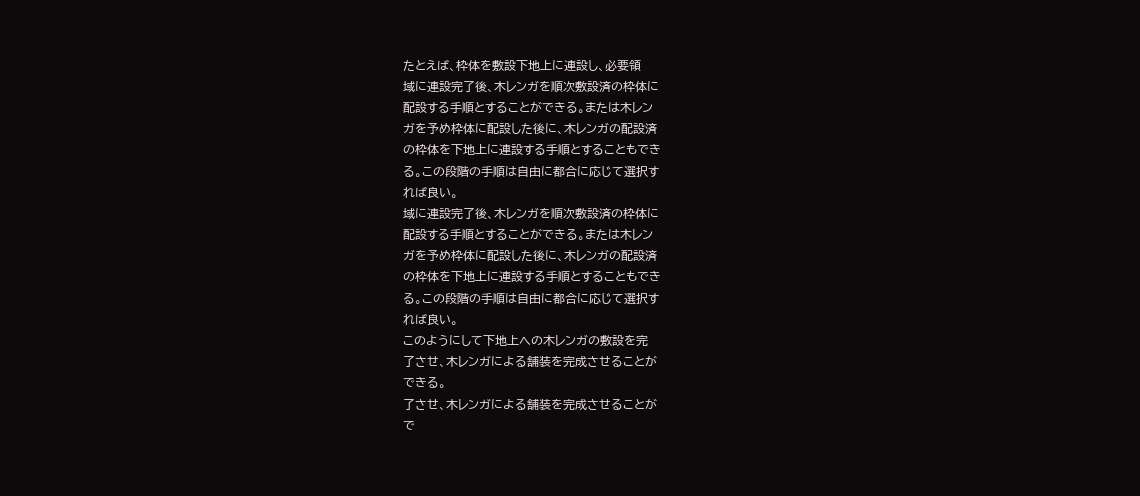たとえば、枠体を敷設下地上に連設し、必要領
域に連設完了後、木レンガを順次敷設済の枠体に
配設する手順とすることができる。または木レン
ガを予め枠体に配設した後に、木レンガの配設済
の枠体を下地上に連設する手順とすることもでき
る。この段階の手順は自由に都合に応じて選択す
れば良い。
域に連設完了後、木レンガを順次敷設済の枠体に
配設する手順とすることができる。または木レン
ガを予め枠体に配設した後に、木レンガの配設済
の枠体を下地上に連設する手順とすることもでき
る。この段階の手順は自由に都合に応じて選択す
れば良い。
このようにして下地上への木レンガの敷設を完
了させ、木レンガによる舗装を完成させることが
できる。
了させ、木レンガによる舗装を完成させることが
で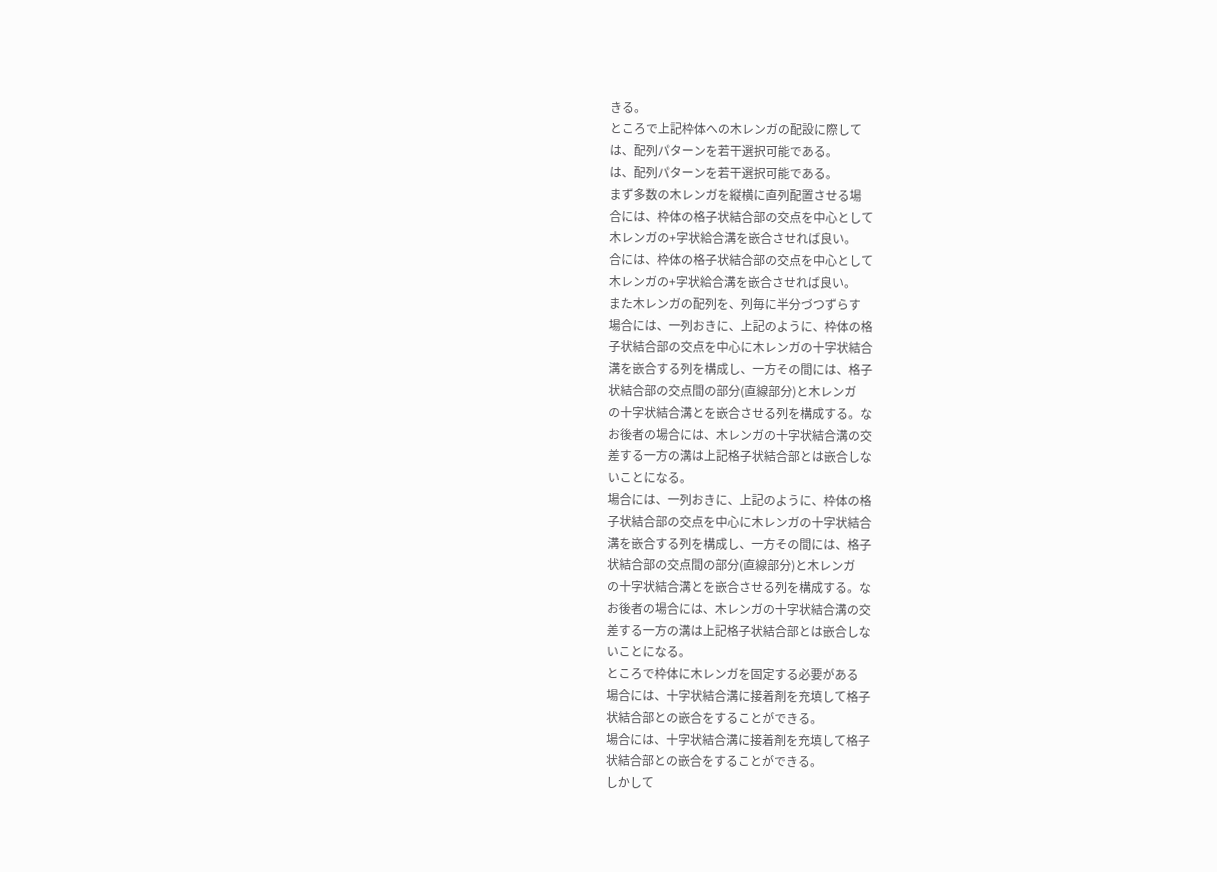きる。
ところで上記枠体への木レンガの配設に際して
は、配列パターンを若干選択可能である。
は、配列パターンを若干選択可能である。
まず多数の木レンガを縦横に直列配置させる場
合には、枠体の格子状結合部の交点を中心として
木レンガの+字状給合溝を嵌合させれば良い。
合には、枠体の格子状結合部の交点を中心として
木レンガの+字状給合溝を嵌合させれば良い。
また木レンガの配列を、列毎に半分づつずらす
場合には、一列おきに、上記のように、枠体の格
子状結合部の交点を中心に木レンガの十字状結合
溝を嵌合する列を構成し、一方その間には、格子
状結合部の交点間の部分(直線部分)と木レンガ
の十字状結合溝とを嵌合させる列を構成する。な
お後者の場合には、木レンガの十字状結合溝の交
差する一方の溝は上記格子状結合部とは嵌合しな
いことになる。
場合には、一列おきに、上記のように、枠体の格
子状結合部の交点を中心に木レンガの十字状結合
溝を嵌合する列を構成し、一方その間には、格子
状結合部の交点間の部分(直線部分)と木レンガ
の十字状結合溝とを嵌合させる列を構成する。な
お後者の場合には、木レンガの十字状結合溝の交
差する一方の溝は上記格子状結合部とは嵌合しな
いことになる。
ところで枠体に木レンガを固定する必要がある
場合には、十字状結合溝に接着剤を充填して格子
状結合部との嵌合をすることができる。
場合には、十字状結合溝に接着剤を充填して格子
状結合部との嵌合をすることができる。
しかして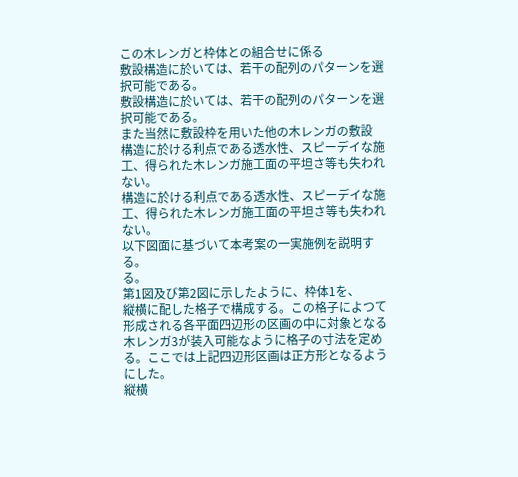この木レンガと枠体との組合せに係る
敷設構造に於いては、若干の配列のパターンを選
択可能である。
敷設構造に於いては、若干の配列のパターンを選
択可能である。
また当然に敷設枠を用いた他の木レンガの敷設
構造に於ける利点である透水性、スピーデイな施
工、得られた木レンガ施工面の平坦さ等も失われ
ない。
構造に於ける利点である透水性、スピーデイな施
工、得られた木レンガ施工面の平坦さ等も失われ
ない。
以下図面に基づいて本考案の一実施例を説明す
る。
る。
第1図及び第2図に示したように、枠体1を、
縦横に配した格子で構成する。この格子によつて
形成される各平面四辺形の区画の中に対象となる
木レンガ3が装入可能なように格子の寸法を定め
る。ここでは上記四辺形区画は正方形となるよう
にした。
縦横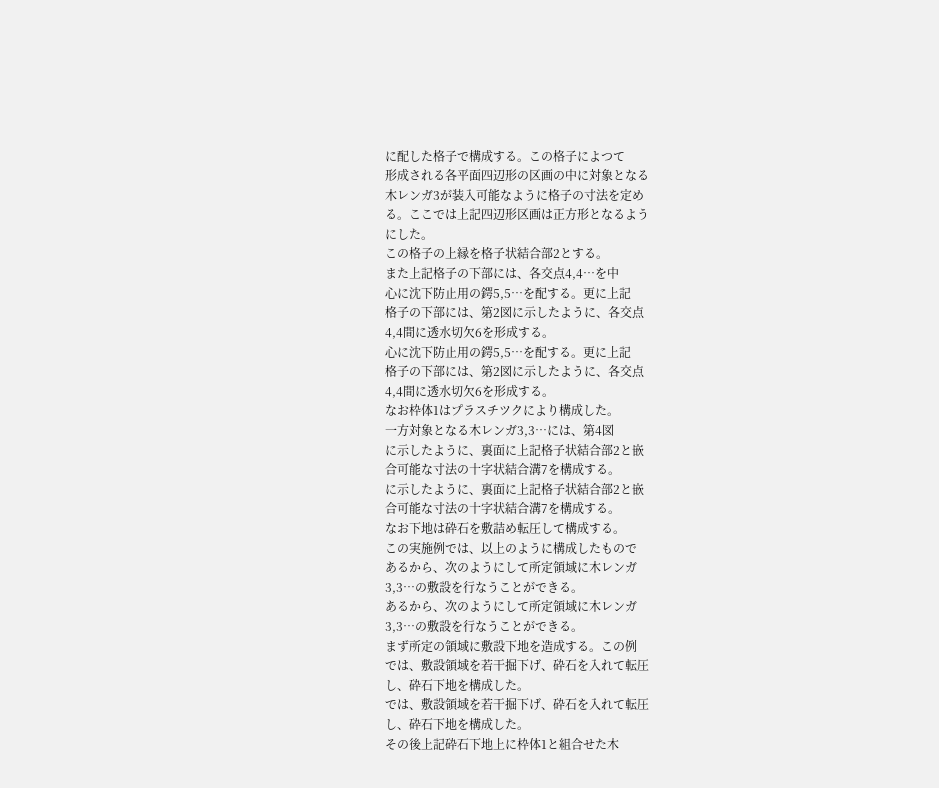に配した格子で構成する。この格子によつて
形成される各平面四辺形の区画の中に対象となる
木レンガ3が装入可能なように格子の寸法を定め
る。ここでは上記四辺形区画は正方形となるよう
にした。
この格子の上縁を格子状結合部2とする。
また上記格子の下部には、各交点4,4…を中
心に沈下防止用の鍔5,5…を配する。更に上記
格子の下部には、第2図に示したように、各交点
4,4間に透水切欠6を形成する。
心に沈下防止用の鍔5,5…を配する。更に上記
格子の下部には、第2図に示したように、各交点
4,4間に透水切欠6を形成する。
なお枠体1はプラスチツクにより構成した。
一方対象となる木レンガ3,3…には、第4図
に示したように、裏面に上記格子状結合部2と嵌
合可能な寸法の十字状結合溝7を構成する。
に示したように、裏面に上記格子状結合部2と嵌
合可能な寸法の十字状結合溝7を構成する。
なお下地は砕石を敷詰め転圧して構成する。
この実施例では、以上のように構成したもので
あるから、次のようにして所定領域に木レンガ
3,3…の敷設を行なうことができる。
あるから、次のようにして所定領域に木レンガ
3,3…の敷設を行なうことができる。
まず所定の領域に敷設下地を造成する。この例
では、敷設領域を若干掘下げ、砕石を入れて転圧
し、砕石下地を構成した。
では、敷設領域を若干掘下げ、砕石を入れて転圧
し、砕石下地を構成した。
その後上記砕石下地上に枠体1と組合せた木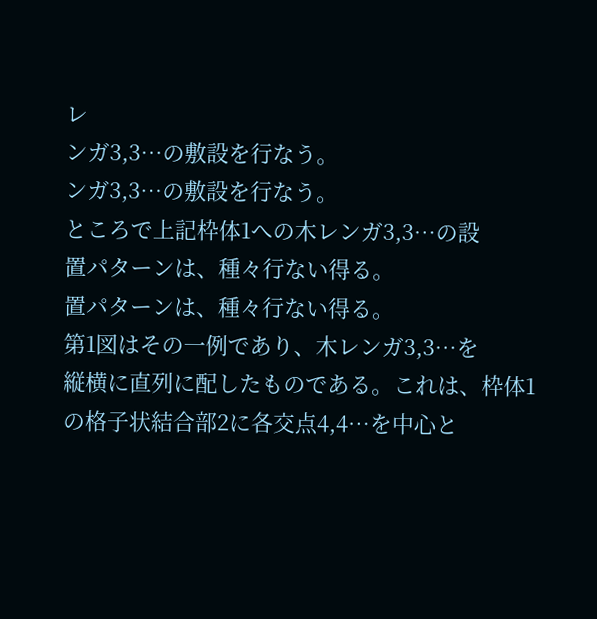レ
ンガ3,3…の敷設を行なう。
ンガ3,3…の敷設を行なう。
ところで上記枠体1への木レンガ3,3…の設
置パターンは、種々行ない得る。
置パターンは、種々行ない得る。
第1図はその一例であり、木レンガ3,3…を
縦横に直列に配したものである。これは、枠体1
の格子状結合部2に各交点4,4…を中心と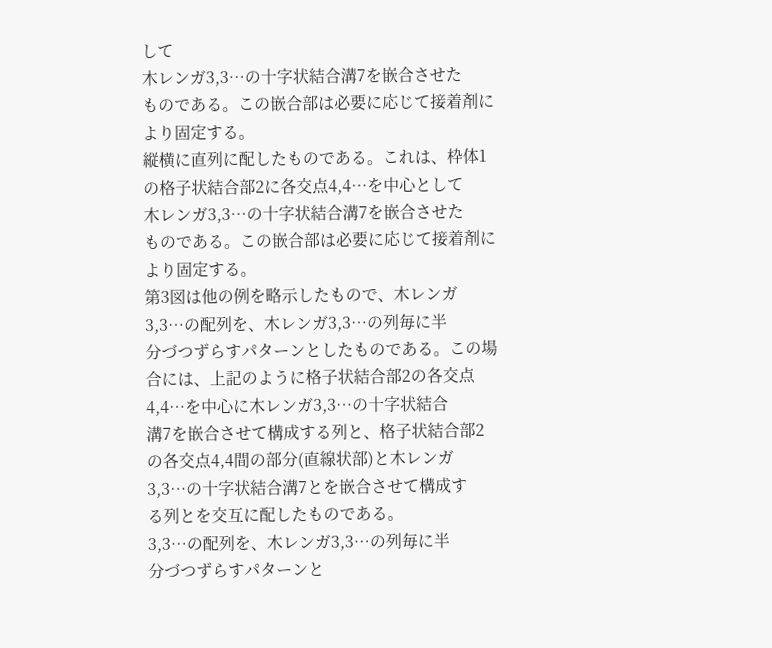して
木レンガ3,3…の十字状結合溝7を嵌合させた
ものである。この嵌合部は必要に応じて接着剤に
より固定する。
縦横に直列に配したものである。これは、枠体1
の格子状結合部2に各交点4,4…を中心として
木レンガ3,3…の十字状結合溝7を嵌合させた
ものである。この嵌合部は必要に応じて接着剤に
より固定する。
第3図は他の例を略示したもので、木レンガ
3,3…の配列を、木レンガ3,3…の列毎に半
分づつずらすパターンとしたものである。この場
合には、上記のように格子状結合部2の各交点
4,4…を中心に木レンガ3,3…の十字状結合
溝7を嵌合させて構成する列と、格子状結合部2
の各交点4,4間の部分(直線状部)と木レンガ
3,3…の十字状結合溝7とを嵌合させて構成す
る列とを交互に配したものである。
3,3…の配列を、木レンガ3,3…の列毎に半
分づつずらすパターンと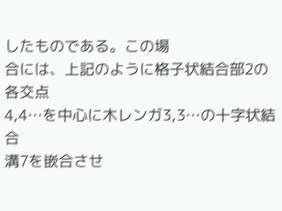したものである。この場
合には、上記のように格子状結合部2の各交点
4,4…を中心に木レンガ3,3…の十字状結合
溝7を嵌合させ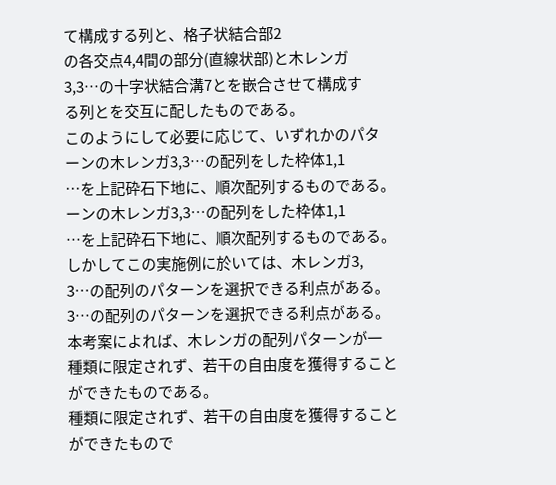て構成する列と、格子状結合部2
の各交点4,4間の部分(直線状部)と木レンガ
3,3…の十字状結合溝7とを嵌合させて構成す
る列とを交互に配したものである。
このようにして必要に応じて、いずれかのパタ
ーンの木レンガ3,3…の配列をした枠体1,1
…を上記砕石下地に、順次配列するものである。
ーンの木レンガ3,3…の配列をした枠体1,1
…を上記砕石下地に、順次配列するものである。
しかしてこの実施例に於いては、木レンガ3,
3…の配列のパターンを選択できる利点がある。
3…の配列のパターンを選択できる利点がある。
本考案によれば、木レンガの配列パターンが一
種類に限定されず、若干の自由度を獲得すること
ができたものである。
種類に限定されず、若干の自由度を獲得すること
ができたもので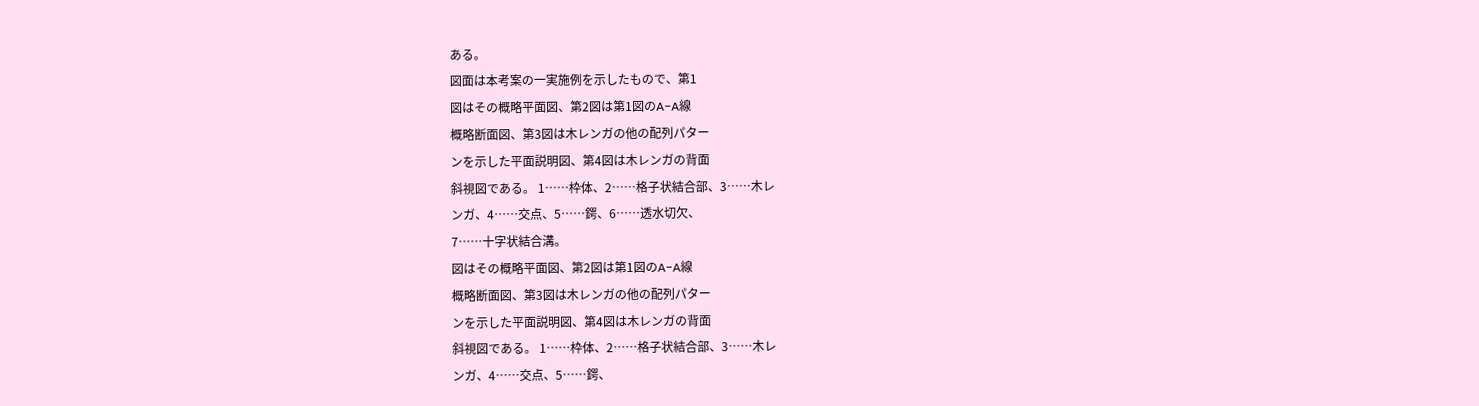ある。
図面は本考案の一実施例を示したもので、第1
図はその概略平面図、第2図は第1図のA−A線
概略断面図、第3図は木レンガの他の配列パター
ンを示した平面説明図、第4図は木レンガの背面
斜視図である。 1……枠体、2……格子状結合部、3……木レ
ンガ、4……交点、5……鍔、6……透水切欠、
7……十字状結合溝。
図はその概略平面図、第2図は第1図のA−A線
概略断面図、第3図は木レンガの他の配列パター
ンを示した平面説明図、第4図は木レンガの背面
斜視図である。 1……枠体、2……格子状結合部、3……木レ
ンガ、4……交点、5……鍔、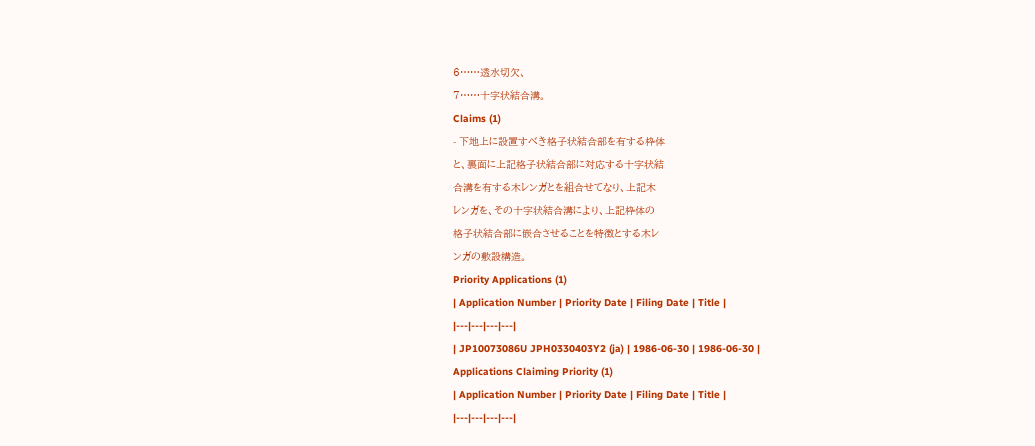6……透水切欠、
7……十字状結合溝。
Claims (1)
- 下地上に設置すべき格子状結合部を有する枠体
と、裏面に上記格子状結合部に対応する十字状結
合溝を有する木レンガとを組合せてなり、上記木
レンガを、その十字状結合溝により、上記枠体の
格子状結合部に嵌合させることを特徴とする木レ
ンガの敷設構造。
Priority Applications (1)
| Application Number | Priority Date | Filing Date | Title |
|---|---|---|---|
| JP10073086U JPH0330403Y2 (ja) | 1986-06-30 | 1986-06-30 |
Applications Claiming Priority (1)
| Application Number | Priority Date | Filing Date | Title |
|---|---|---|---|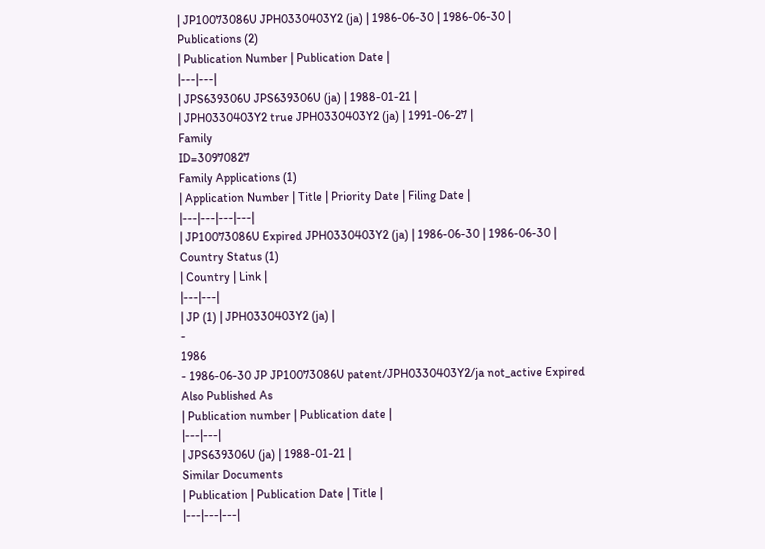| JP10073086U JPH0330403Y2 (ja) | 1986-06-30 | 1986-06-30 |
Publications (2)
| Publication Number | Publication Date |
|---|---|
| JPS639306U JPS639306U (ja) | 1988-01-21 |
| JPH0330403Y2 true JPH0330403Y2 (ja) | 1991-06-27 |
Family
ID=30970827
Family Applications (1)
| Application Number | Title | Priority Date | Filing Date |
|---|---|---|---|
| JP10073086U Expired JPH0330403Y2 (ja) | 1986-06-30 | 1986-06-30 |
Country Status (1)
| Country | Link |
|---|---|
| JP (1) | JPH0330403Y2 (ja) |
-
1986
- 1986-06-30 JP JP10073086U patent/JPH0330403Y2/ja not_active Expired
Also Published As
| Publication number | Publication date |
|---|---|
| JPS639306U (ja) | 1988-01-21 |
Similar Documents
| Publication | Publication Date | Title |
|---|---|---|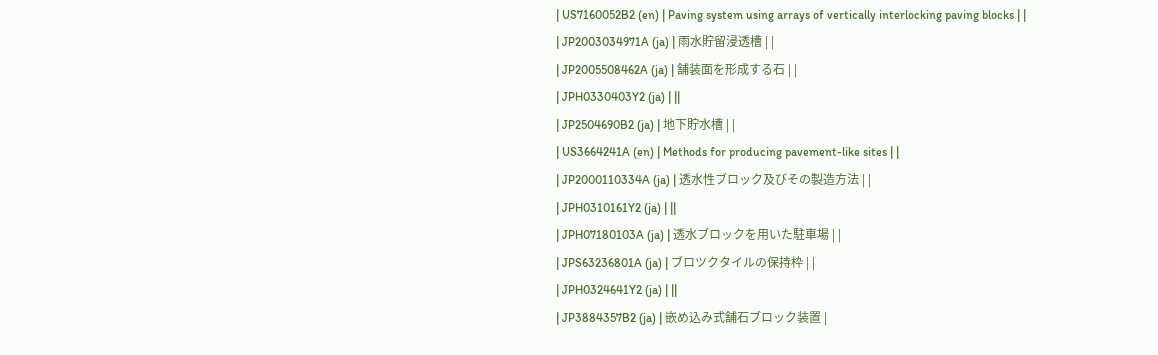| US7160052B2 (en) | Paving system using arrays of vertically interlocking paving blocks | |
| JP2003034971A (ja) | 雨水貯留浸透槽 | |
| JP2005508462A (ja) | 舗装面を形成する石 | |
| JPH0330403Y2 (ja) | ||
| JP2504690B2 (ja) | 地下貯水槽 | |
| US3664241A (en) | Methods for producing pavement-like sites | |
| JP2000110334A (ja) | 透水性ブロック及びその製造方法 | |
| JPH0310161Y2 (ja) | ||
| JPH07180103A (ja) | 透水ブロックを用いた駐車場 | |
| JPS63236801A (ja) | ブロツクタイルの保持枠 | |
| JPH0324641Y2 (ja) | ||
| JP3884357B2 (ja) | 嵌め込み式舗石ブロック装置 |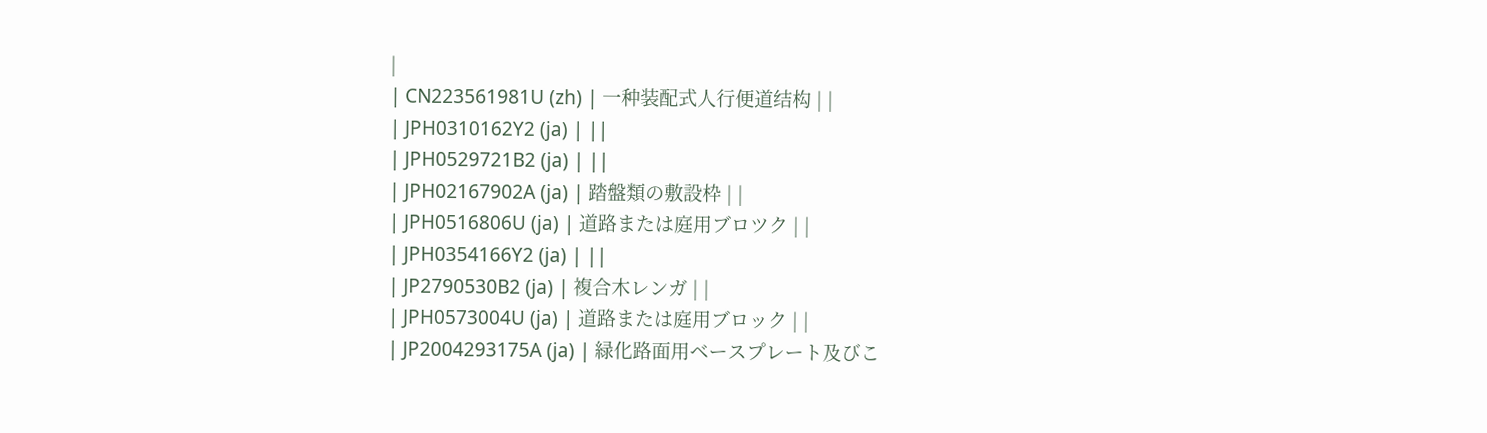|
| CN223561981U (zh) | 一种装配式人行便道结构 | |
| JPH0310162Y2 (ja) | ||
| JPH0529721B2 (ja) | ||
| JPH02167902A (ja) | 踏盤類の敷設枠 | |
| JPH0516806U (ja) | 道路または庭用ブロツク | |
| JPH0354166Y2 (ja) | ||
| JP2790530B2 (ja) | 複合木レンガ | |
| JPH0573004U (ja) | 道路または庭用ブロック | |
| JP2004293175A (ja) | 緑化路面用ベースプレート及びこ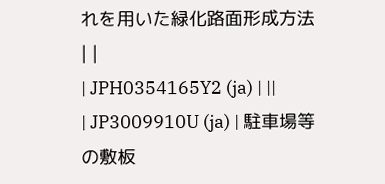れを用いた緑化路面形成方法 | |
| JPH0354165Y2 (ja) | ||
| JP3009910U (ja) | 駐車場等の敷板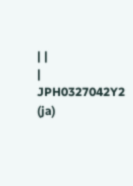| |
| JPH0327042Y2 (ja)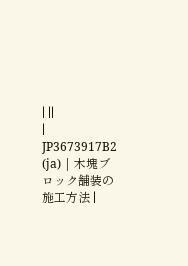| ||
| JP3673917B2 (ja) | 木塊ブロック舗装の施工方法 |